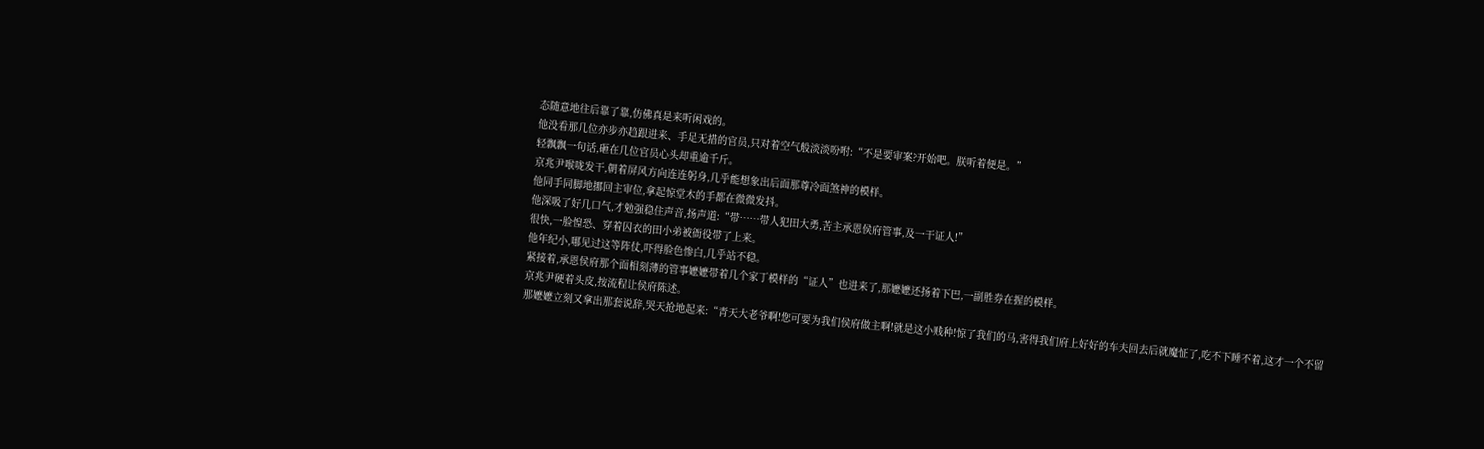态随意地往后靠了靠,仿佛真是来听闲戏的。
他没看那几位亦步亦趋跟进来、手足无措的官员,只对着空气般淡淡吩咐:“不是要审案?开始吧。朕听着便是。”
轻飘飘一句话,砸在几位官员心头却重逾千斤。
京兆尹喉咙发干,朝着屏风方向连连躬身,几乎能想象出后面那尊冷面煞神的模样。
他同手同脚地挪回主审位,拿起惊堂木的手都在微微发抖。
他深吸了好几口气,才勉强稳住声音,扬声道:“带……带人犯田大勇,苦主承恩侯府管事,及一干证人!”
很快,一脸惶恐、穿着囚衣的田小弟被衙役带了上来。
他年纪小,哪见过这等阵仗,吓得脸色惨白,几乎站不稳。
紧接着,承恩侯府那个面相刻薄的管事嬷嬷带着几个家丁模样的“证人”也进来了,那嬷嬷还扬着下巴,一副胜券在握的模样。
京兆尹硬着头皮,按流程让侯府陈述。
那嬷嬷立刻又拿出那套说辞,哭天抢地起来:“青天大老爷啊!您可要为我们侯府做主啊!就是这小贱种!惊了我们的马,害得我们府上好好的车夫回去后就魔怔了,吃不下睡不着,这才一个不留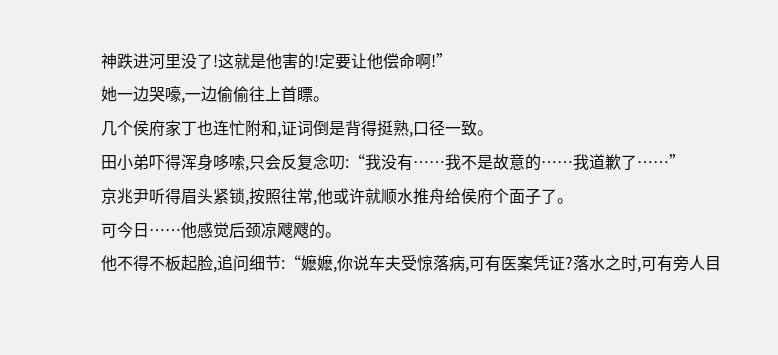神跌进河里没了!这就是他害的!定要让他偿命啊!”
她一边哭嚎,一边偷偷往上首瞟。
几个侯府家丁也连忙附和,证词倒是背得挺熟,口径一致。
田小弟吓得浑身哆嗦,只会反复念叨:“我没有……我不是故意的……我道歉了……”
京兆尹听得眉头紧锁,按照往常,他或许就顺水推舟给侯府个面子了。
可今日……他感觉后颈凉飕飕的。
他不得不板起脸,追问细节:“嬷嬷,你说车夫受惊落病,可有医案凭证?落水之时,可有旁人目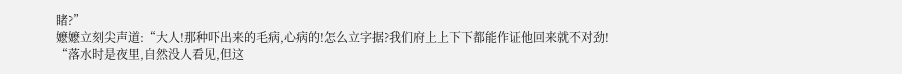睹?”
嬷嬷立刻尖声道:“大人!那种吓出来的毛病,心病的!怎么立字据?我们府上上下下都能作证他回来就不对劲!
“落水时是夜里,自然没人看见,但这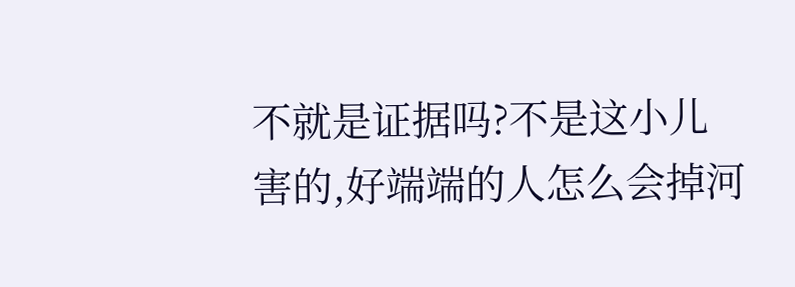不就是证据吗?不是这小儿害的,好端端的人怎么会掉河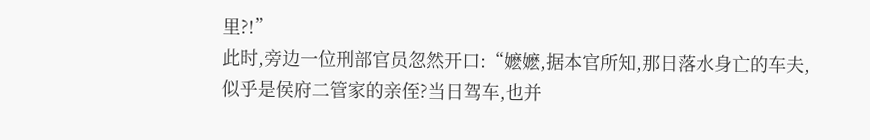里?!”
此时,旁边一位刑部官员忽然开口:“嬷嬷,据本官所知,那日落水身亡的车夫,似乎是侯府二管家的亲侄?当日驾车,也并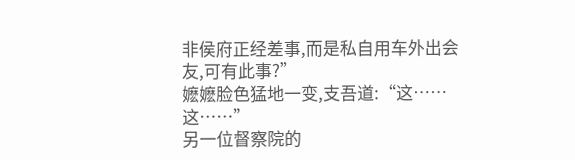非侯府正经差事,而是私自用车外出会友,可有此事?”
嬷嬷脸色猛地一变,支吾道:“这……这……”
另一位督察院的